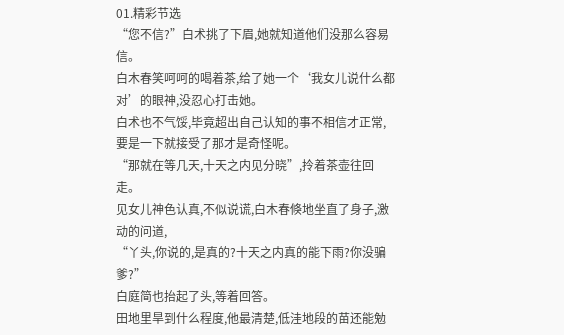01.精彩节选
“您不信?”白术挑了下眉,她就知道他们没那么容易信。
白木春笑呵呵的喝着茶,给了她一个‘我女儿说什么都对’的眼神,没忍心打击她。
白术也不气馁,毕竟超出自己认知的事不相信才正常,要是一下就接受了那才是奇怪呢。
“那就在等几天,十天之内见分晓”,拎着茶壶往回走。
见女儿神色认真,不似说谎,白木春倏地坐直了身子,激动的问道,
“丫头,你说的,是真的?十天之内真的能下雨?你没骗爹?”
白庭简也抬起了头,等着回答。
田地里旱到什么程度,他最清楚,低洼地段的苗还能勉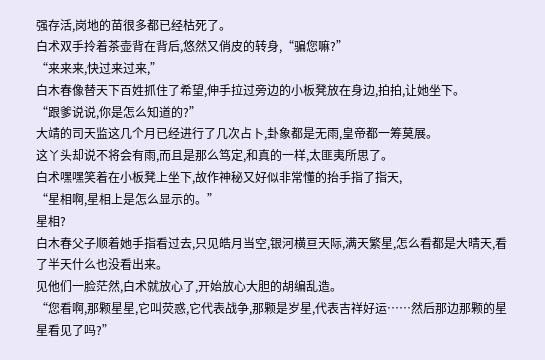强存活,岗地的苗很多都已经枯死了。
白术双手拎着茶壶背在背后,悠然又俏皮的转身,“骗您嘛?”
“来来来,快过来过来,”
白木春像替天下百姓抓住了希望,伸手拉过旁边的小板凳放在身边,拍拍,让她坐下。
“跟爹说说,你是怎么知道的?”
大靖的司天监这几个月已经进行了几次占卜,卦象都是无雨,皇帝都一筹莫展。
这丫头却说不将会有雨,而且是那么笃定,和真的一样,太匪夷所思了。
白术嘿嘿笑着在小板凳上坐下,故作神秘又好似非常懂的抬手指了指天,
“星相啊,星相上是怎么显示的。”
星相?
白木春父子顺着她手指看过去,只见皓月当空,银河横亘天际,满天繁星,怎么看都是大晴天,看了半天什么也没看出来。
见他们一脸茫然,白术就放心了,开始放心大胆的胡编乱造。
“您看啊,那颗星星,它叫荧惑,它代表战争,那颗是岁星,代表吉祥好运……然后那边那颗的星星看见了吗?”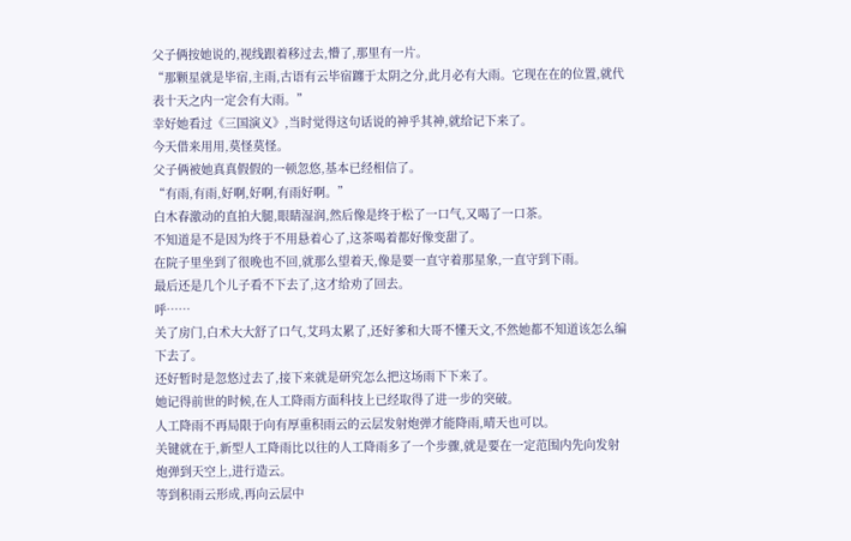父子俩按她说的,视线跟着移过去,懵了,那里有一片。
“那颗星就是毕宿,主雨,古语有云毕宿躔于太阴之分,此月必有大雨。它现在在的位置,就代表十天之内一定会有大雨。”
幸好她看过《三国演义》,当时觉得这句话说的神乎其神,就给记下来了。
今天借来用用,莫怪莫怪。
父子俩被她真真假假的一顿忽悠,基本已经相信了。
“有雨,有雨,好啊,好啊,有雨好啊。”
白木春激动的直拍大腿,眼睛湿润,然后像是终于松了一口气,又喝了一口茶。
不知道是不是因为终于不用悬着心了,这茶喝着都好像变甜了。
在院子里坐到了很晚也不回,就那么望着天,像是要一直守着那星象,一直守到下雨。
最后还是几个儿子看不下去了,这才给劝了回去。
呼……
关了房门,白术大大舒了口气,艾玛太累了,还好爹和大哥不懂天文,不然她都不知道该怎么编下去了。
还好暂时是忽悠过去了,接下来就是研究怎么把这场雨下下来了。
她记得前世的时候,在人工降雨方面科技上已经取得了进一步的突破。
人工降雨不再局限于向有厚重积雨云的云层发射炮弹才能降雨,晴天也可以。
关键就在于,新型人工降雨比以往的人工降雨多了一个步骤,就是要在一定范围内先向发射炮弹到天空上,进行造云。
等到积雨云形成,再向云层中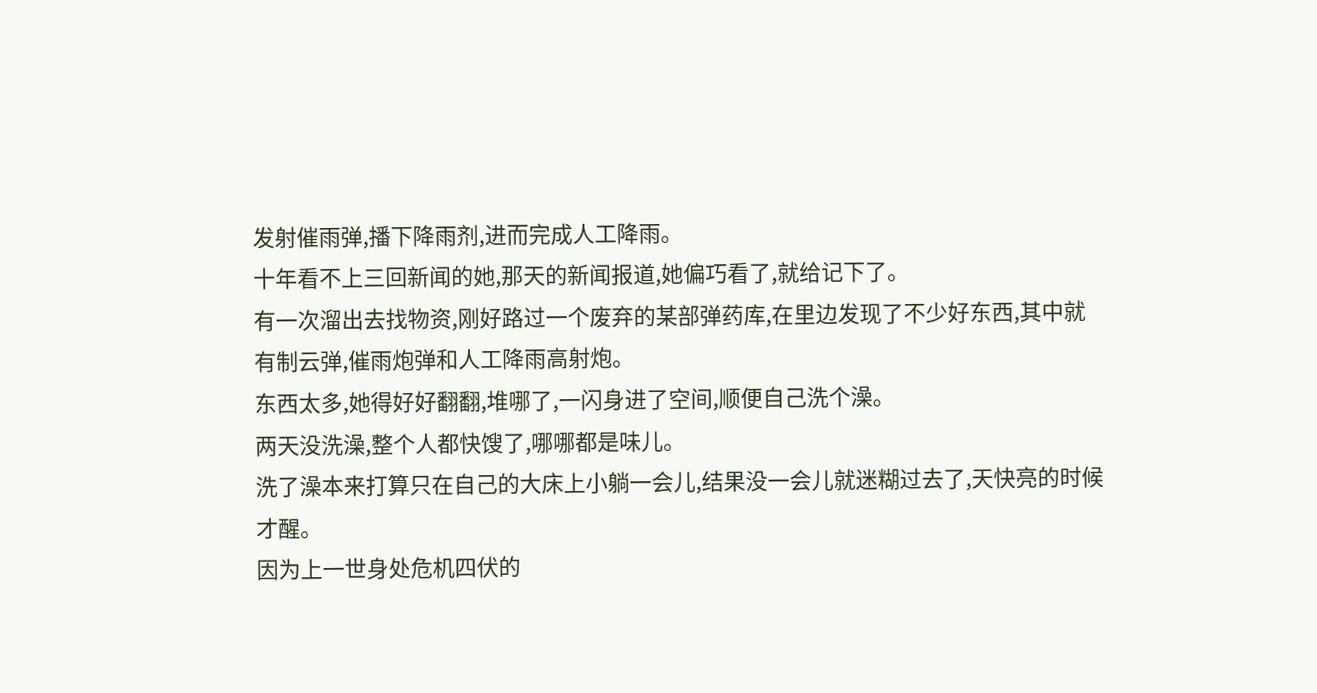发射催雨弹,播下降雨剂,进而完成人工降雨。
十年看不上三回新闻的她,那天的新闻报道,她偏巧看了,就给记下了。
有一次溜出去找物资,刚好路过一个废弃的某部弹药库,在里边发现了不少好东西,其中就有制云弹,催雨炮弹和人工降雨高射炮。
东西太多,她得好好翻翻,堆哪了,一闪身进了空间,顺便自己洗个澡。
两天没洗澡,整个人都快馊了,哪哪都是味儿。
洗了澡本来打算只在自己的大床上小躺一会儿,结果没一会儿就迷糊过去了,天快亮的时候才醒。
因为上一世身处危机四伏的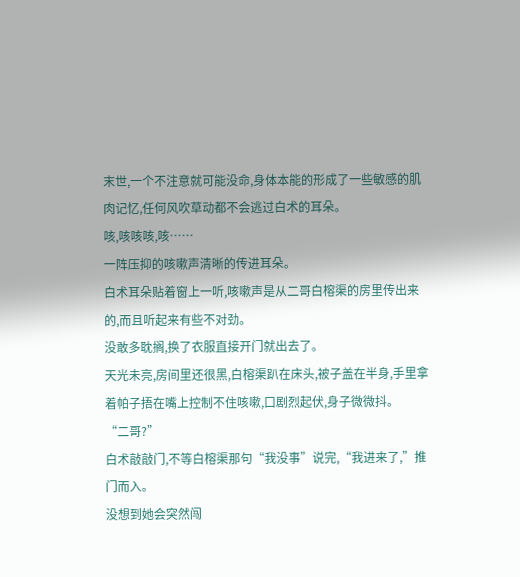末世,一个不注意就可能没命,身体本能的形成了一些敏感的肌肉记忆,任何风吹草动都不会逃过白术的耳朵。
咳,咳咳咳,咳……
一阵压抑的咳嗽声清晰的传进耳朵。
白术耳朵贴着窗上一听,咳嗽声是从二哥白榕渠的房里传出来的,而且听起来有些不对劲。
没敢多耽搁,换了衣服直接开门就出去了。
天光未亮,房间里还很黑,白榕渠趴在床头,被子盖在半身,手里拿着帕子捂在嘴上控制不住咳嗽,口剧烈起伏,身子微微抖。
“二哥?”
白术敲敲门,不等白榕渠那句“我没事”说完,“我进来了,”推门而入。
没想到她会突然闯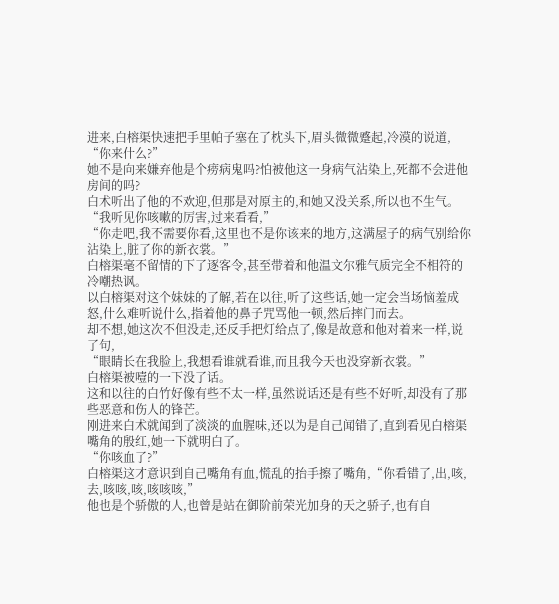进来,白榕渠快速把手里帕子塞在了枕头下,眉头微微蹙起,冷漠的说道,
“你来什么?”
她不是向来嫌弃他是个痨病鬼吗?怕被他这一身病气沾染上,死都不会进他房间的吗?
白术听出了他的不欢迎,但那是对原主的,和她又没关系,所以也不生气。
“我听见你咳嗽的厉害,过来看看,”
“你走吧,我不需要你看,这里也不是你该来的地方,这满屋子的病气别给你沾染上,脏了你的新衣裳。”
白榕渠毫不留情的下了逐客令,甚至带着和他温文尔雅气质完全不相符的冷嘲热讽。
以白榕渠对这个妹妹的了解,若在以往,听了这些话,她一定会当场恼羞成怒,什么难听说什么,指着他的鼻子咒骂他一顿,然后摔门而去。
却不想,她这次不但没走,还反手把灯给点了,像是故意和他对着来一样,说了句,
“眼睛长在我脸上,我想看谁就看谁,而且我今天也没穿新衣裳。”
白榕渠被噎的一下没了话。
这和以往的白竹好像有些不太一样,虽然说话还是有些不好听,却没有了那些恶意和伤人的锋芒。
刚进来白术就闻到了淡淡的血腥味,还以为是自己闻错了,直到看见白榕渠嘴角的殷红,她一下就明白了。
“你咳血了?”
白榕渠这才意识到自己嘴角有血,慌乱的抬手擦了嘴角,“你看错了,出,咳,去,咳咳,咳,咳咳咳,”
他也是个骄傲的人,也曾是站在御阶前荣光加身的天之骄子,也有自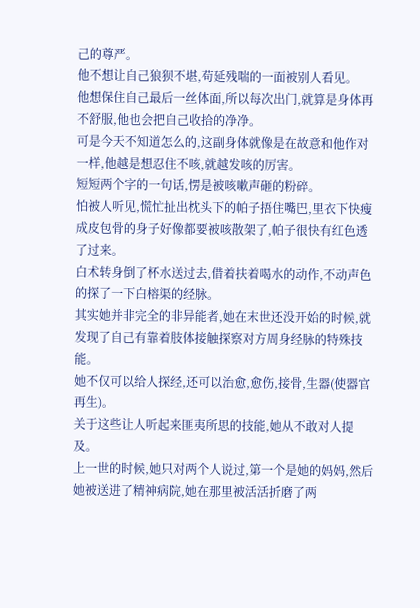己的尊严。
他不想让自己狼狈不堪,苟延残喘的一面被别人看见。
他想保住自己最后一丝体面,所以每次出门,就算是身体再不舒服,他也会把自己收拾的净净。
可是今天不知道怎么的,这副身体就像是在故意和他作对一样,他越是想忍住不咳,就越发咳的厉害。
短短两个字的一句话,愣是被咳嗽声砸的粉碎。
怕被人听见,慌忙扯出枕头下的帕子捂住嘴巴,里衣下快瘦成皮包骨的身子好像都要被咳散架了,帕子很快有红色透了过来。
白术转身倒了杯水送过去,借着扶着喝水的动作,不动声色的探了一下白榕渠的经脉。
其实她并非完全的非异能者,她在末世还没开始的时候,就发现了自己有靠着肢体接触探察对方周身经脉的特殊技能。
她不仅可以给人探经,还可以治愈,愈伤,接骨,生器(使器官再生)。
关于这些让人听起来匪夷所思的技能,她从不敢对人提及。
上一世的时候,她只对两个人说过,第一个是她的妈妈,然后她被送进了精神病院,她在那里被活活折磨了两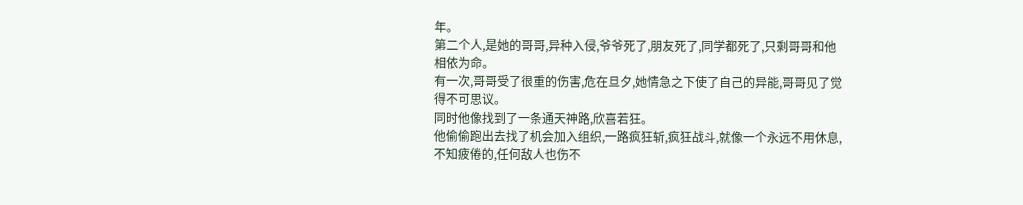年。
第二个人,是她的哥哥,异种入侵,爷爷死了,朋友死了,同学都死了,只剩哥哥和他相依为命。
有一次,哥哥受了很重的伤害,危在旦夕,她情急之下使了自己的异能,哥哥见了觉得不可思议。
同时他像找到了一条通天神路,欣喜若狂。
他偷偷跑出去找了机会加入组织,一路疯狂斩,疯狂战斗,就像一个永远不用休息,不知疲倦的,任何敌人也伤不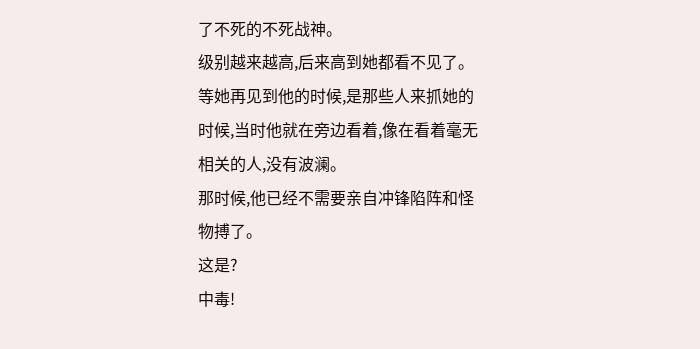了不死的不死战神。
级别越来越高,后来高到她都看不见了。
等她再见到他的时候,是那些人来抓她的时候,当时他就在旁边看着,像在看着毫无相关的人,没有波澜。
那时候,他已经不需要亲自冲锋陷阵和怪物搏了。
这是?
中毒!